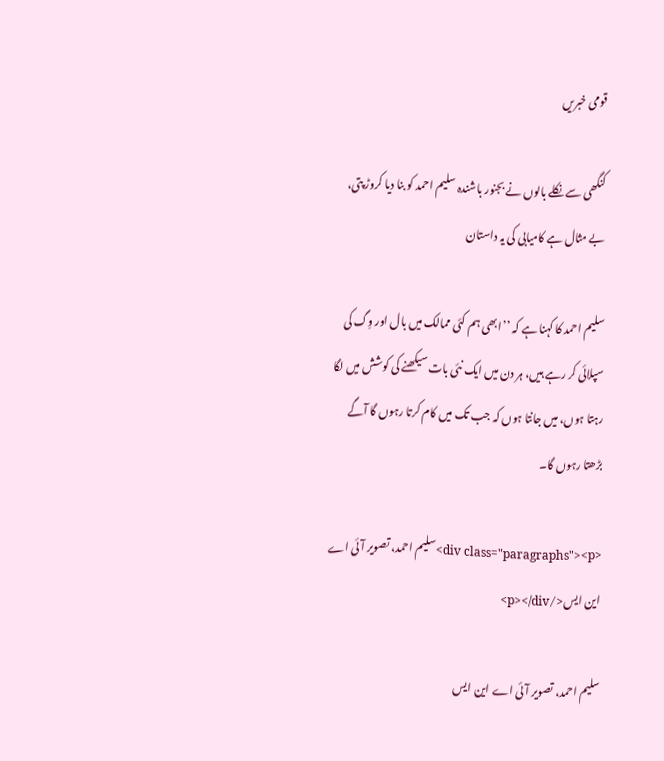قومی خبریں

کنگھی سے نکلے بالوں نے بجنور باشندہ سلیم احمد کو بنا دیا کروڑ پتی، بے مثال ہے کامیابی کی یہ داستان

سلیم احمد کا کہنا ہے کہ ’’ابھی ہم کئی ممالک میں بال اور وِگ کی سپلائی کر رہے ہیں، ہر دن میں ایک نئی بات سیکھنے کی کوشش میں لگا رہتا ہوں، میں جانتا ہوں کہ جب تک میں کام کرتا رہوں گا آگے بڑھتا رہوں گا۔

<div class="paragraphs"><p>سلیم احمد، تصویر آئی اے این ایس</p></div>

سلیم احمد، تصویر آئی اے این ایس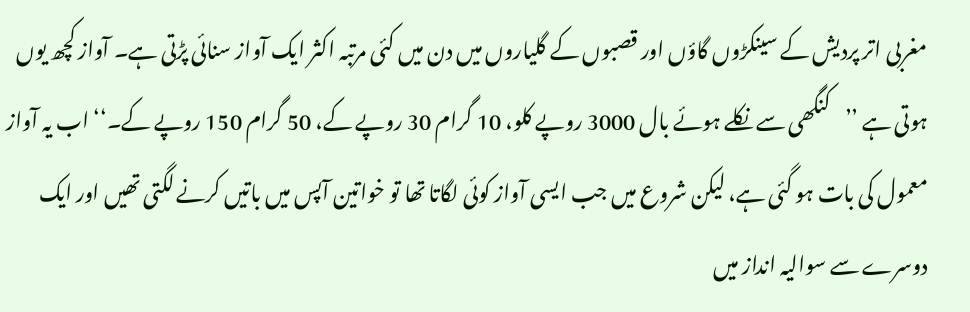مغربی اتر پردیش کے سینکڑوں گاؤں اور قصبوں کے گلیاروں میں دن میں کئی مرتبہ اکثر ایک آواز سنائی پڑتی ہے۔ آواز کچھ یوں ہوتی ہے ’’کنگھی سے نکلے ہوئے بال 3000 روپے کلو، 10 گرام 30 روپے کے، 50 گرام 150 روپے کے۔‘‘ اب یہ آواز معمول کی بات ہو گئی ہے، لیکن شروع میں جب ایسی آواز کوئی لگاتا تھا تو خواتین آپس میں باتیں کرنے لگتی تھیں اور ایک دوسرے سے سوالیہ انداز میں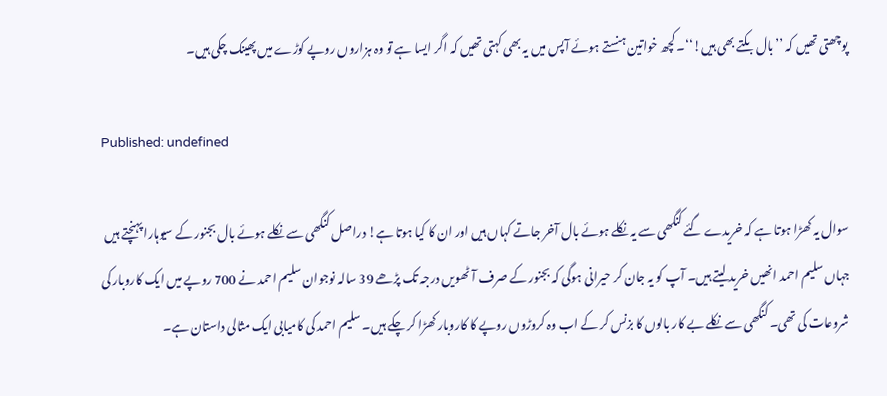پوچھتی تھیں کہ ’’بال بکتے بھی ہیں!‘‘۔ کچھ خواتین ہنستے ہوئے آپس میں یہ بھی کہتی تھیں کہ اگر ایسا ہے تو وہ ہزاروں روپے کوڑے میں پھینک چکی ہیں۔

Published: undefined

سوال یہ کھڑا ہوتا ہے کہ خریدے گئے کنگھی سے یہ نکلے ہوئے بال آخر جاتے کہاں ہیں اور ان کا کیا ہوتا ہے! دراصل کنگھی سے نکلے ہوئے بال بجنور کے سیوہارا پہنچتے ہیں جہاں سلیم احمد انھیں خرید لیتے ہیں۔ آپ کو یہ جان کر حیرانی ہوگی کہ بجنور کے صرف آٹھویں درجہ تک پڑھے 39 سالہ نوجوان سلیم احمد نے 700 روپے میں ایک کاروبار کی شروعات کی تھی۔ کنگھی سے نکلے بے کار بالوں کا بزنس کر کے اب وہ کروڑوں روپے کا کاروبار کھڑا کر چکے ہیں۔ سلیم احمد کی کامیابی ایک مثالی داستان ہے۔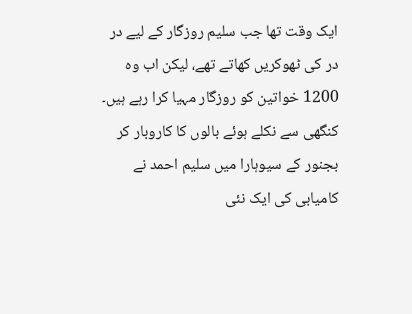ایک وقت تھا جب سلیم روزگار کے لیے در در کی ٹھوکریں کھاتے تھے، لیکن اب وہ 1200 خواتین کو روزگار مہیا کرا رہے ہیں۔ کنگھی سے نکلے ہوئے بالوں کا کاروبار کر بجنور کے سیوہارا میں سلیم احمد نے کامیابی کی ایک نئی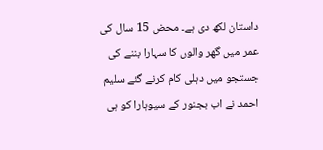داستان لکھ دی ہے۔ محض 15 سال کی عمر میں گھر والوں کا سہارا بننے کی جستجو میں دہلی کام کرنے گئے سلیم احمد نے اب بجنور کے سیوہارا کو ہی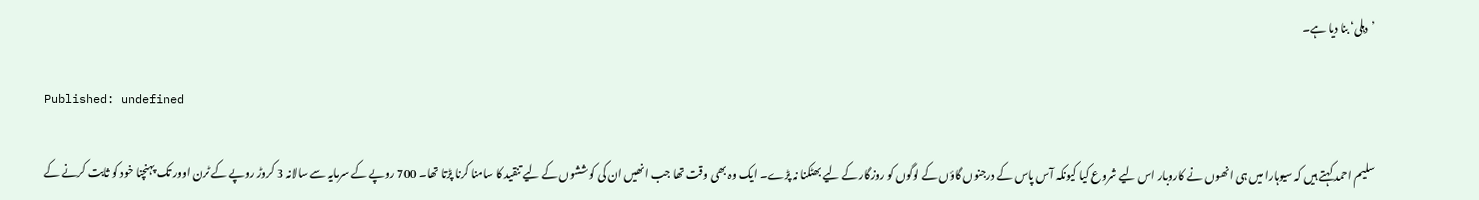’دہلی‘ بنا دیا ہے۔

Published: undefined

سلیم احمد کہتے ہیں کہ سیوہارا میں ہی انھوں نے کاروبار اس لیے شروع کیا کیونکہ آس پاس کے درجنوں گاؤں کے لوگوں کو روزگار کے لیے بھٹکنا نہ پڑے۔ ایک وہ بھی وقت تھا جب انھیں ان کی کوششوں کے لیے تنقید کا سامنا کرنا پڑتا تھا۔ 700 روپے کے سرمایہ سے سالانہ 3 کروڑ روپے کے ٹرن اوور تک پہنچنا خود کو ثابت کرنے کے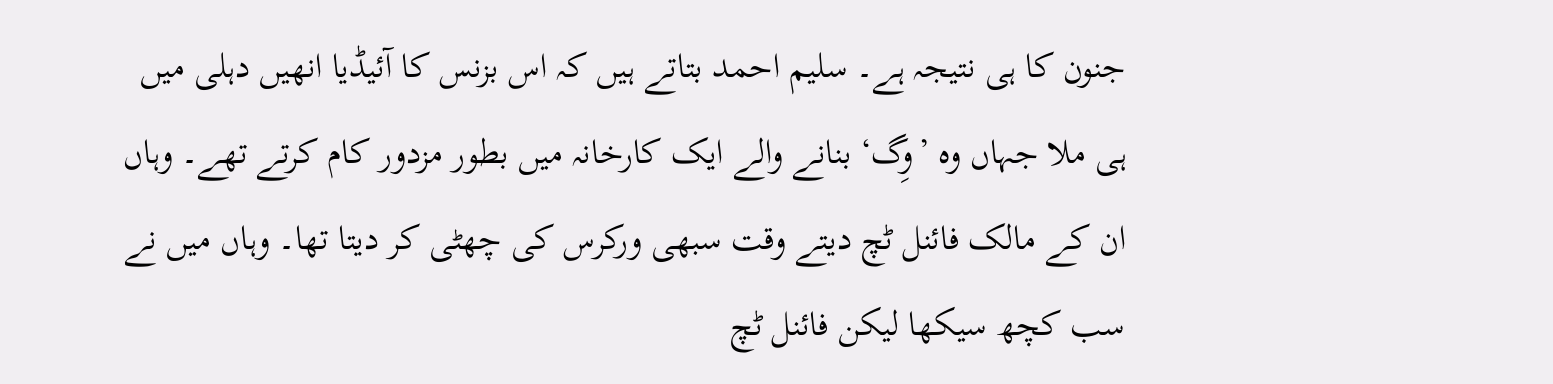جنون کا ہی نتیجہ ہے۔ سلیم احمد بتاتے ہیں کہ اس بزنس کا آئیڈیا انھیں دہلی میں ہی ملا جہاں وہ ’وِگ‘ بنانے والے ایک کارخانہ میں بطور مزدور کام کرتے تھے۔ وہاں ان کے مالک فائنل ٹچ دیتے وقت سبھی ورکرس کی چھٹی کر دیتا تھا۔ وہاں میں نے سب کچھ سیکھا لیکن فائنل ٹچ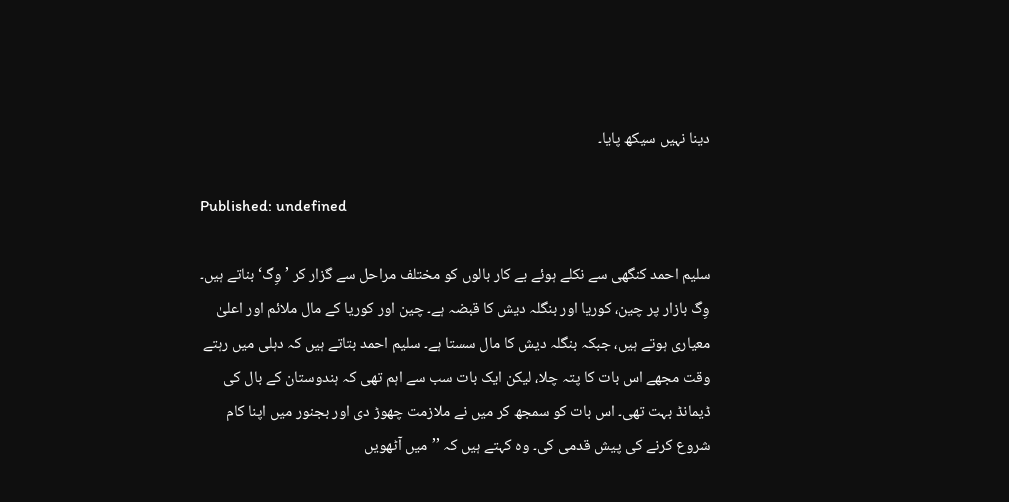دینا نہیں سیکھ پایا۔

Published: undefined

سلیم احمد کنگھی سے نکلے ہوئے بے کار بالوں کو مختلف مراحل سے گزار کر ’وِگ‘ بناتے ہیں۔ وِگ بازار پر چین، کوریا اور بنگلہ دیش کا قبضہ ہے۔ چین اور کوریا کے مال ملائم اور اعلیٰ معیاری ہوتے ہیں، جبکہ بنگلہ دیش کا مال سستا ہے۔ سلیم احمد بتاتے ہیں کہ دہلی میں رہتے وقت مجھے اس بات کا پتہ چلا، لیکن ایک بات سب سے اہم تھی کہ ہندوستان کے بال کی ڈیمانڈ بہت تھی۔ اس بات کو سمجھ کر میں نے ملازمت چھوڑ دی اور بجنور میں اپنا کام شروع کرنے کی پیش قدمی کی۔ وہ کہتے ہیں کہ ’’میں آٹھویں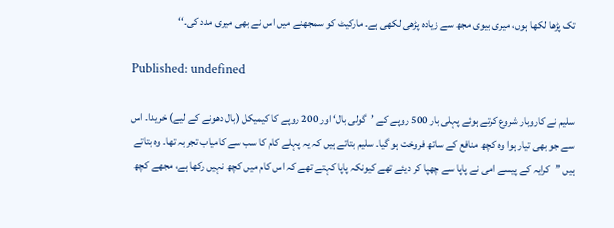تک پڑھا لکھا ہوں، میری بیوی مجھ سے زیادہ پڑھی لکھی ہے۔ مارکیٹ کو سمجھنے میں اس نے بھی میری مدد کی۔‘‘

Published: undefined

سلیم نے کاروبار شروع کرتے ہوئے پہلی بار 500 روپے کے ’گولی بال‘ اور 200 روپے کا کیمیکل (بال دھونے کے لیے) خریدا۔ اس سے جو بھی تیار ہوا وہ کچھ منافع کے ساتھ فروخت ہو گیا۔ سلیم بتاتے ہیں کہ یہ پہلے کام کا سب سے کامیاب تجربہ تھا۔ وہ بتاتے ہیں ’’کرایہ کے پیسے امی نے پاپا سے چھپا کر دیئے تھے کیونکہ پاپا کہتے تھے کہ اس کام میں کچھ نہیں رکھا ہے، مجھے کچھ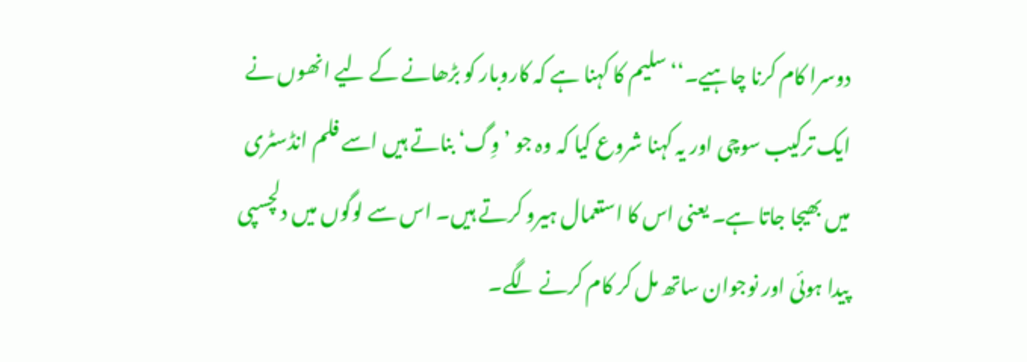دوسرا کام کرنا چاہیے۔‘‘ سلیم کا کہنا ہے کہ کاروبار کو بڑھانے کے لیے انھوں نے ایک ترکیب سوچی اور یہ کہنا شروع کیا کہ وہ جو ’وِگ‘ بناتے ہیں اسے فلم انڈسٹری میں بھیجا جاتا ہے۔ یعنی اس کا استعمال ہیرو کرتے ہیں۔ اس سے لوگوں میں دلچسپی پیدا ہوئی اور نوجوان ساتھ مل کر کام کرنے لگے۔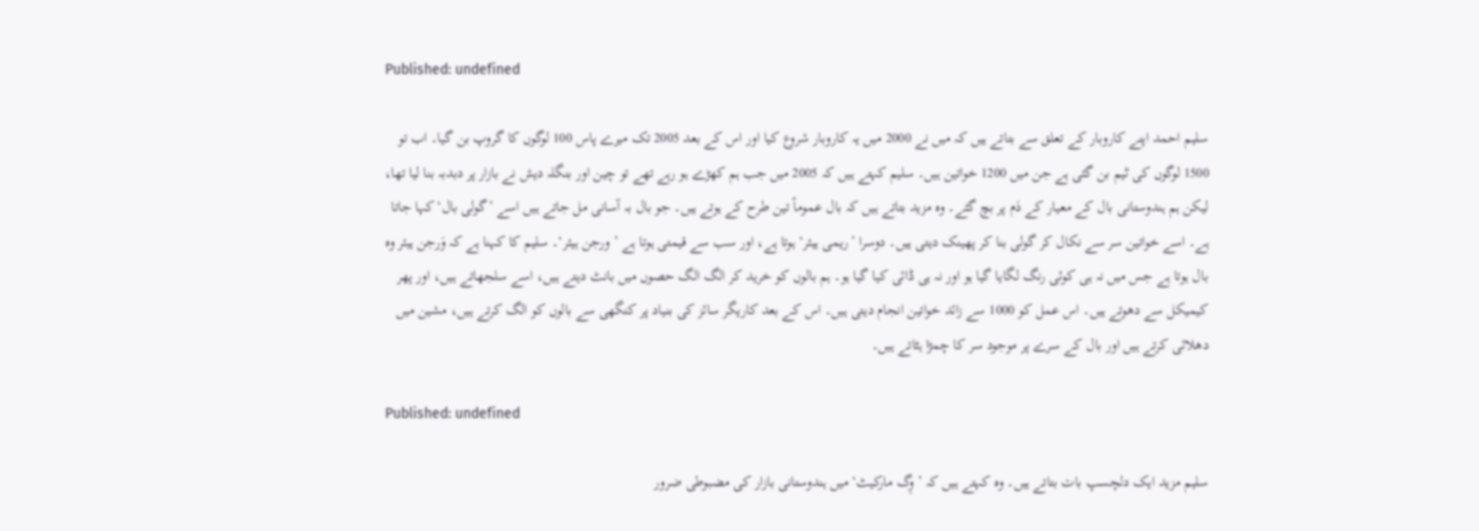Published: undefined

سلیم احمد اپنے کاروبار کے تعلق سے بتاتے ہیں کہ میں نے 2000 میں یہ کاروبار شروع کیا اور اس کے بعد 2005 تک میرے پاس 100 لوگوں کا گروپ بن گیا۔ اب تو 1500 لوگوں کی ٹیم بن گئی ہے جن میں 1200 خواتین ہیں۔ سلیم کہتے ہیں کہ 2005 میں جب ہم کھڑے ہو رہے تھے تو چین اور بنگلہ دیش نے بازار پر دبدبہ بنا لیا تھا، لیکن ہم ہندوستانی بال کے معیار کے دَم پر بچ گئے۔ وہ مزید بتاتے ہیں کہ بال عموماً تین طرح کے ہوتے ہیں۔ جو بال بہ آسانی مل جاتے ہیں اسے ’گولی بال‘ کہا جاتا ہے۔ اسے خواتین سر سے نکال کر گولی بنا کر پھینک دیتی ہیں۔ دوسرا ’ریمی ہیئر‘ ہوتا ہے، اور سب سے قیمتی ہوتا ہے ’ورجن ہیئر‘۔ سلیم کا کہنا ہے کہ وَرجن ہیئر وہ بال ہوتا ہے جس میں نہ ہی کوئی رنگ لگایا گیا ہو اور نہ ہی ڈائی کیا گیا ہو۔ ہم بالوں کو خرید کر الگ الگ حصوں میں بانٹ دیتے ہیں، اسے سلجھاتے ہیں، اور پھر کیمیکل سے دھوتے ہیں۔ اس عمل کو 1000 سے زائد خواتین انجام دیتی ہیں۔ اس کے بعد کاریگر سائز کی بنیاد پر کنگھی سے بالوں کو الگ کرتے ہیں، مشین میں دھلائی کرتے ہیں اور بال کے سرے پر موجود سر کا چمڑا ہٹاتے ہیں۔

Published: undefined

سلیم مزید ایک دلچسپ بات بتاتے ہیں۔ وہ کہتے ہیں کہ ’وِگ مارکیٹ‘ میں ہندوستانی بازار کی مضبوطی ضرور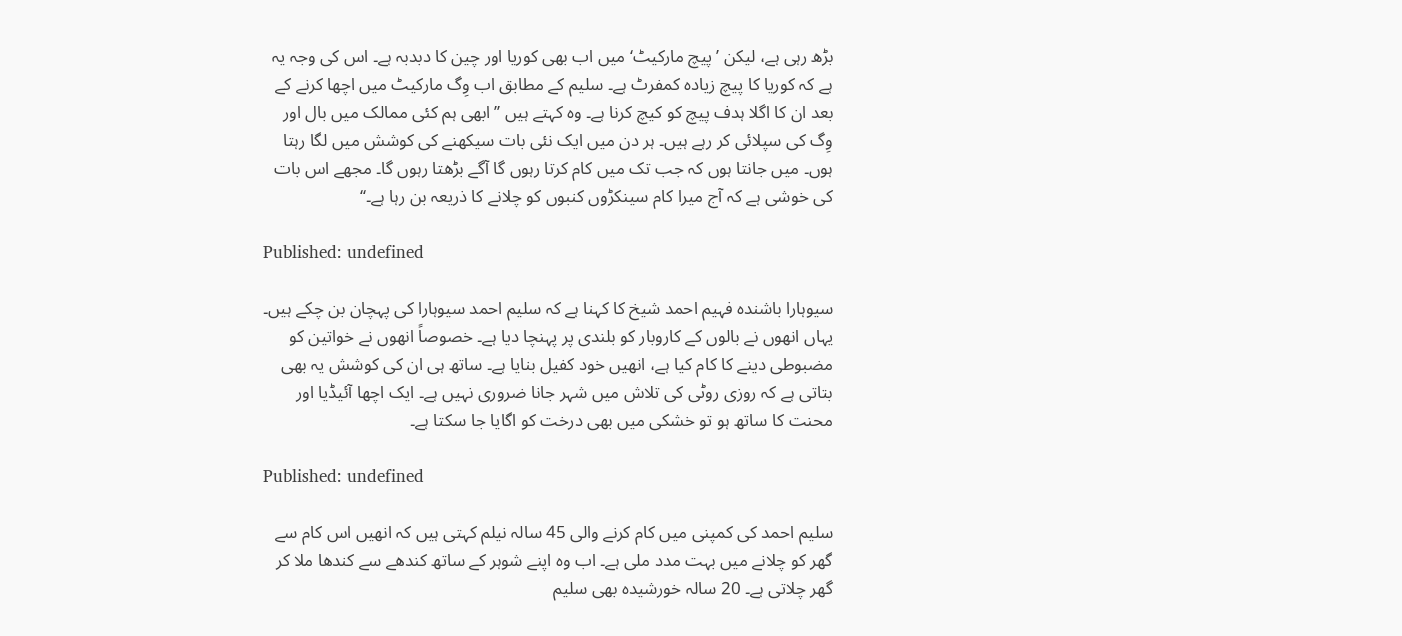بڑھ رہی ہے، لیکن ’پیچ مارکیٹ‘ میں اب بھی کوریا اور چین کا دبدبہ ہے۔ اس کی وجہ یہ ہے کہ کوریا کا پیچ زیادہ کمفرٹ ہے۔ سلیم کے مطابق اب وِگ مارکیٹ میں اچھا کرنے کے بعد ان کا اگلا ہدف پیچ کو کیچ کرنا ہے۔ وہ کہتے ہیں ’’ابھی ہم کئی ممالک میں بال اور وِگ کی سپلائی کر رہے ہیں۔ ہر دن میں ایک نئی بات سیکھنے کی کوشش میں لگا رہتا ہوں۔ میں جانتا ہوں کہ جب تک میں کام کرتا رہوں گا آگے بڑھتا رہوں گا۔ مجھے اس بات کی خوشی ہے کہ آج میرا کام سینکڑوں کنبوں کو چلانے کا ذریعہ بن رہا ہے۔‘‘

Published: undefined

سیوہارا باشندہ فہیم احمد شیخ کا کہنا ہے کہ سلیم احمد سیوہارا کی پہچان بن چکے ہیں۔ یہاں انھوں نے بالوں کے کاروبار کو بلندی پر پہنچا دیا ہے۔ خصوصاً انھوں نے خواتین کو مضبوطی دینے کا کام کیا ہے، انھیں خود کفیل بنایا ہے۔ ساتھ ہی ان کی کوشش یہ بھی بتاتی ہے کہ روزی روٹی کی تلاش میں شہر جانا ضروری نہیں ہے۔ ایک اچھا آئیڈیا اور محنت کا ساتھ ہو تو خشکی میں بھی درخت کو اگایا جا سکتا ہے۔

Published: undefined

سلیم احمد کی کمپنی میں کام کرنے والی 45 سالہ نیلم کہتی ہیں کہ انھیں اس کام سے گھر کو چلانے میں بہت مدد ملی ہے۔ اب وہ اپنے شوہر کے ساتھ کندھے سے کندھا ملا کر گھر چلاتی ہے۔ 20 سالہ خورشیدہ بھی سلیم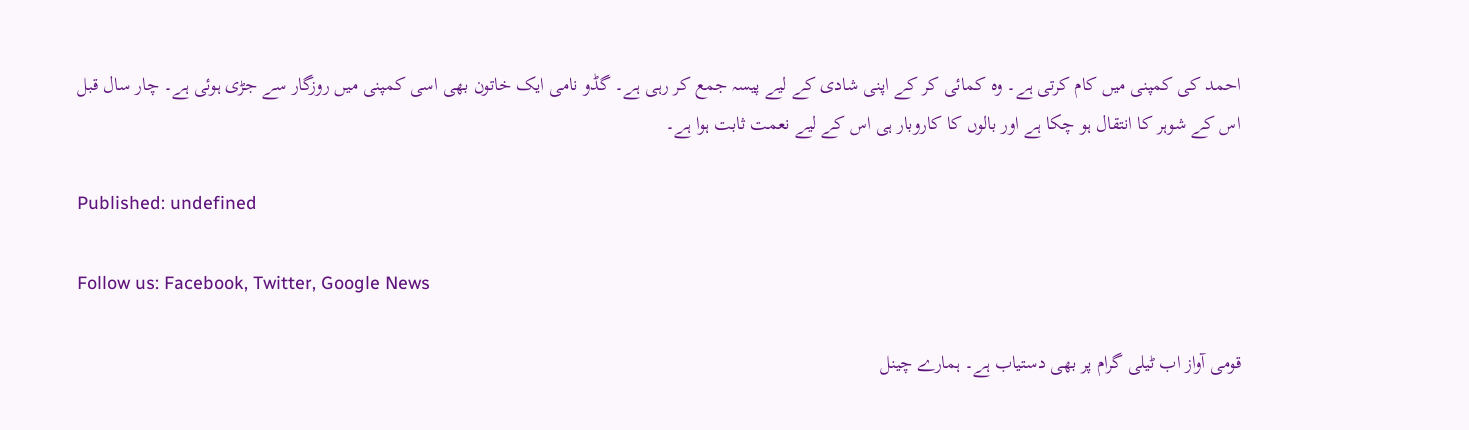احمد کی کمپنی میں کام کرتی ہے۔ وہ کمائی کر کے اپنی شادی کے لیے پیسہ جمع کر رہی ہے۔ گڈو نامی ایک خاتون بھی اسی کمپنی میں روزگار سے جڑی ہوئی ہے۔ چار سال قبل اس کے شوہر کا انتقال ہو چکا ہے اور بالوں کا کاروبار ہی اس کے لیے نعمت ثابت ہوا ہے۔

Published: undefined

Follow us: Facebook, Twitter, Google News

قومی آواز اب ٹیلی گرام پر بھی دستیاب ہے۔ ہمارے چینل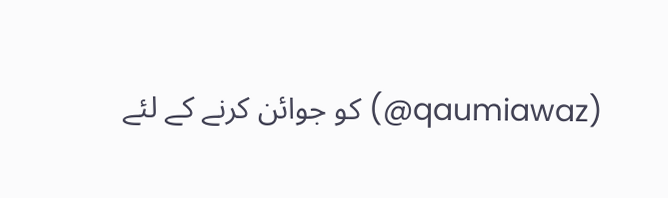(qaumiawaz@) کو جوائن کرنے کے لئے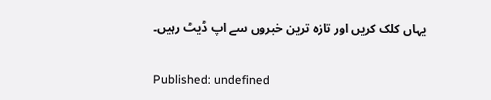یہاں کلک کریں اور تازہ ترین خبروں سے اپ ڈیٹ رہیں۔

Published: undefined